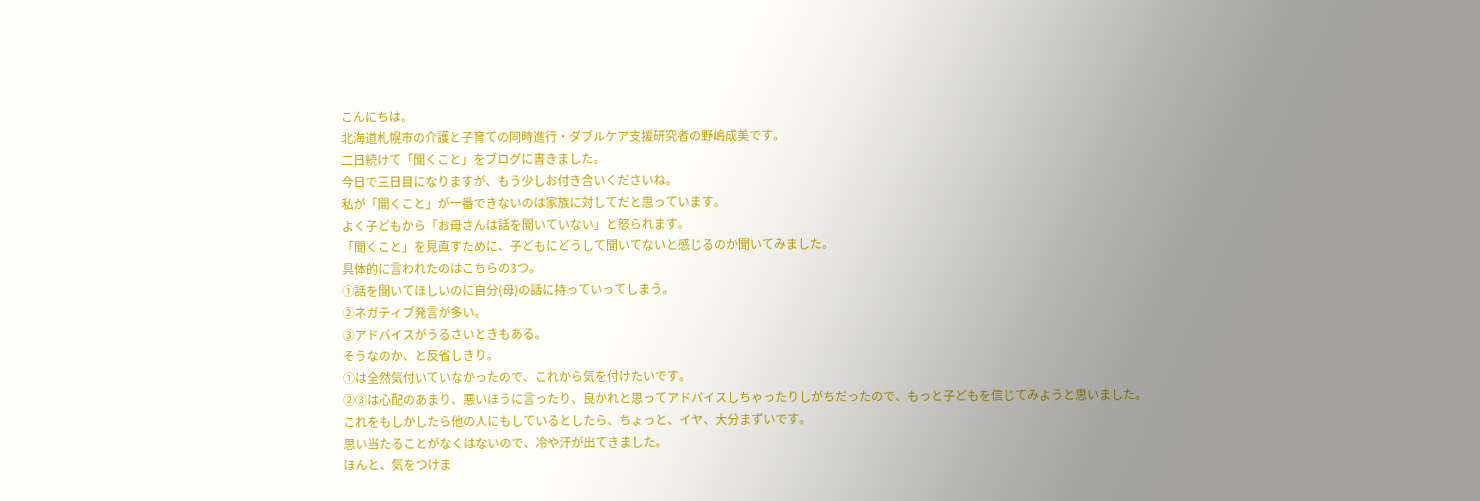こんにちは。
北海道札幌市の介護と子育ての同時進行・ダブルケア支援研究者の野嶋成美です。
二日続けて「聞くこと」をブログに書きました。
今日で三日目になりますが、もう少しお付き合いくださいね。
私が「聞くこと」が一番できないのは家族に対してだと思っています。
よく子どもから「お母さんは話を聞いていない」と怒られます。
「聞くこと」を見直すために、子どもにどうして聞いてないと感じるのか聞いてみました。
具体的に言われたのはこちらの3つ。
①話を聞いてほしいのに自分(母)の話に持っていってしまう。
②ネガティブ発言が多い。
③アドバイスがうるさいときもある。
そうなのか、と反省しきり。
①は全然気付いていなかったので、これから気を付けたいです。
②③は心配のあまり、悪いほうに言ったり、良かれと思ってアドバイスしちゃったりしがちだったので、もっと子どもを信じてみようと思いました。
これをもしかしたら他の人にもしているとしたら、ちょっと、イヤ、大分まずいです。
思い当たることがなくはないので、冷や汗が出てきました。
ほんと、気をつけま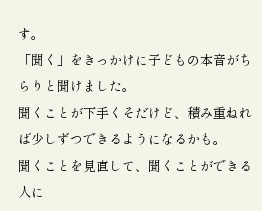す。
「聞く」をきっかけに子どもの本音がちらりと聞けました。
聞くことが下手くそだけど、積み重ねれば少しずつできるようになるかも。
聞くことを見直して、聞くことができる人に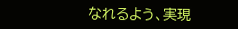なれるよう、実現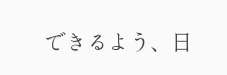できるよう、日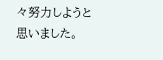々努力しようと思いました。